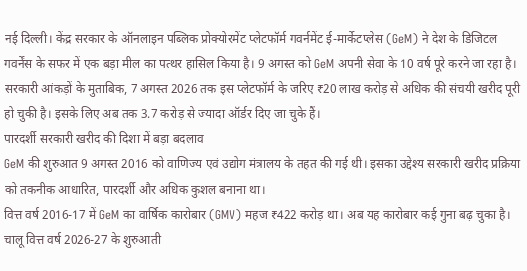नई दिल्ली। केंद्र सरकार के ऑनलाइन पब्लिक प्रोक्योरमेंट प्लेटफॉर्म गवर्नमेंट ई-मार्केटप्लेस (GeM) ने देश के डिजिटल गवर्नेंस के सफर में एक बड़ा मील का पत्थर हासिल किया है। 9 अगस्त को GeM अपनी सेवा के 10 वर्ष पूरे करने जा रहा है। सरकारी आंकड़ों के मुताबिक, 7 अगस्त 2026 तक इस प्लेटफॉर्म के जरिए ₹20 लाख करोड़ से अधिक की संचयी खरीद पूरी हो चुकी है। इसके लिए अब तक 3.7 करोड़ से ज्यादा ऑर्डर दिए जा चुके हैं।
पारदर्शी सरकारी खरीद की दिशा में बड़ा बदलाव
GeM की शुरुआत 9 अगस्त 2016 को वाणिज्य एवं उद्योग मंत्रालय के तहत की गई थी। इसका उद्देश्य सरकारी खरीद प्रक्रिया को तकनीक आधारित, पारदर्शी और अधिक कुशल बनाना था।
वित्त वर्ष 2016-17 में GeM का वार्षिक कारोबार (GMV) महज ₹422 करोड़ था। अब यह कारोबार कई गुना बढ़ चुका है। चालू वित्त वर्ष 2026-27 के शुरुआती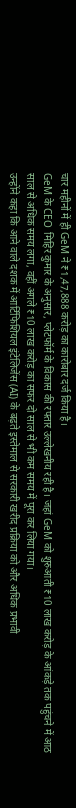चार महीनों में ही GeM ने ₹1,47,888 करोड़ का कारोबार दर्ज किया है।
GeM के CEO मिहिर कुमार के अनुसार, प्लेटफॉर्म के विकास की रफ्तार उल्लेखनीय रही है। जहां GeM को शुरुआती ₹10 लाख करोड़ के आंकड़े तक पहुंचने में आठ साल से अधिक समय लगा, वहीं अगले ₹10 लाख करोड़ का सफर दो साल से भी कम समय में पूरा कर लिया गया।
उन्होंने कहा कि आने वाले दशक में आर्टिफिशियल इंटेलिजेंस (AI) के बढ़ते इस्तेमाल से सरकारी खरीद प्रक्रिया को और अधिक प्रभावी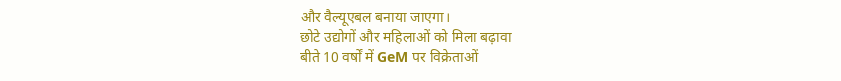और वैल्यूएबल बनाया जाएगा।
छोटे उद्योगों और महिलाओं को मिला बढ़ावा
बीते 10 वर्षों में GeM पर विक्रेताओं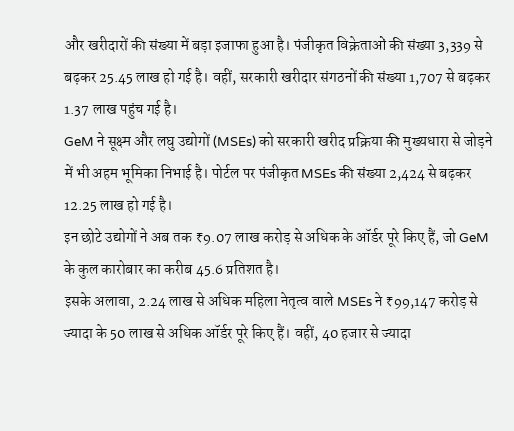और खरीदारों की संख्या में बड़ा इजाफा हुआ है। पंजीकृत विक्रेताओं की संख्या 3,339 से बढ़कर 25.45 लाख हो गई है। वहीं, सरकारी खरीदार संगठनों की संख्या 1,707 से बढ़कर 1.37 लाख पहुंच गई है।
GeM ने सूक्ष्म और लघु उद्योगों (MSEs) को सरकारी खरीद प्रक्रिया की मुख्यधारा से जोड़ने में भी अहम भूमिका निभाई है। पोर्टल पर पंजीकृत MSEs की संख्या 2,424 से बढ़कर 12.25 लाख हो गई है।
इन छोटे उद्योगों ने अब तक ₹9.07 लाख करोड़ से अधिक के ऑर्डर पूरे किए हैं, जो GeM के कुल कारोबार का करीब 45.6 प्रतिशत है।
इसके अलावा, 2.24 लाख से अधिक महिला नेतृत्व वाले MSEs ने ₹99,147 करोड़ से ज्यादा के 50 लाख से अधिक ऑर्डर पूरे किए हैं। वहीं, 40 हजार से ज्यादा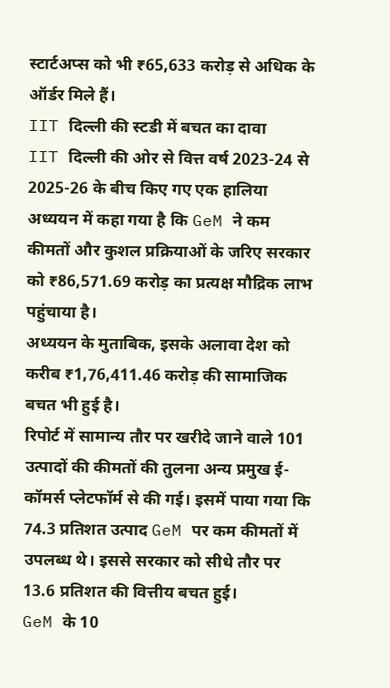स्टार्टअप्स को भी ₹65,633 करोड़ से अधिक के ऑर्डर मिले हैं।
IIT दिल्ली की स्टडी में बचत का दावा
IIT दिल्ली की ओर से वित्त वर्ष 2023-24 से 2025-26 के बीच किए गए एक हालिया अध्ययन में कहा गया है कि GeM ने कम कीमतों और कुशल प्रक्रियाओं के जरिए सरकार को ₹86,571.69 करोड़ का प्रत्यक्ष मौद्रिक लाभ पहुंचाया है।
अध्ययन के मुताबिक, इसके अलावा देश को करीब ₹1,76,411.46 करोड़ की सामाजिक बचत भी हुई है।
रिपोर्ट में सामान्य तौर पर खरीदे जाने वाले 101 उत्पादों की कीमतों की तुलना अन्य प्रमुख ई-कॉमर्स प्लेटफॉर्म से की गई। इसमें पाया गया कि 74.3 प्रतिशत उत्पाद GeM पर कम कीमतों में उपलब्ध थे। इससे सरकार को सीधे तौर पर 13.6 प्रतिशत की वित्तीय बचत हुई।
GeM के 10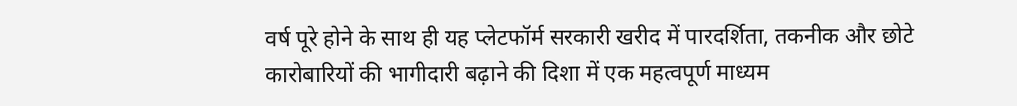वर्ष पूरे होने के साथ ही यह प्लेटफॉर्म सरकारी खरीद में पारदर्शिता, तकनीक और छोटे कारोबारियों की भागीदारी बढ़ाने की दिशा में एक महत्वपूर्ण माध्यम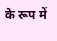के रूप में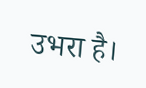उभरा है।